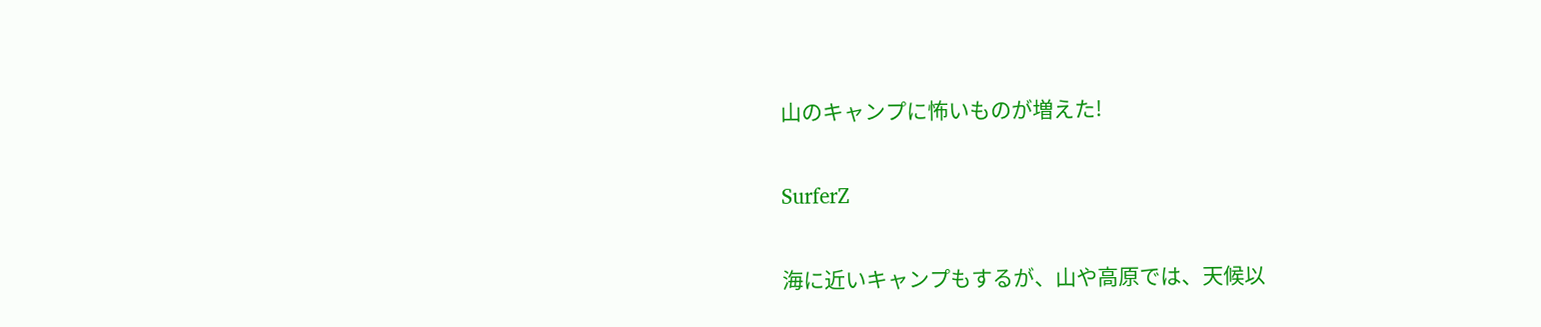山のキャンプに怖いものが増えた!

SurferZ

海に近いキャンプもするが、山や高原では、天候以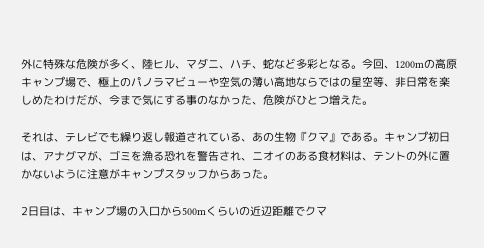外に特殊な危険が多く、陸ヒル、マダニ、ハチ、蛇など多彩となる。今回、1200mの高原キャンプ場で、極上のパノラマビューや空気の薄い高地ならではの星空等、非日常を楽しめたわけだが、今まで気にする事のなかった、危険がひとつ増えた。

それは、テレビでも繰り返し報道されている、あの生物『クマ』である。キャンプ初日は、アナグマが、ゴミを漁る恐れを警告され、ニオイのある食材料は、テントの外に置かないように注意がキャンプスタッフからあった。

2日目は、キャンプ場の入口から500mくらいの近辺距離でクマ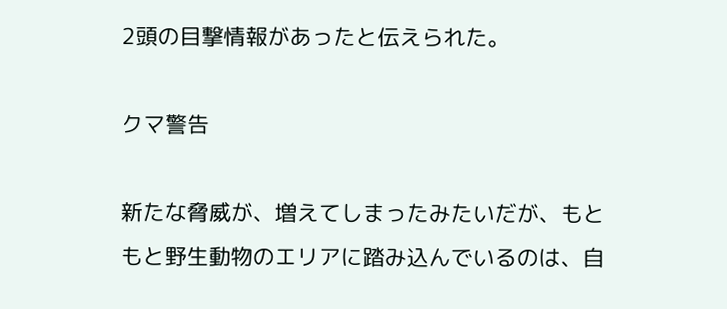2頭の目撃情報があったと伝えられた。

クマ警告

新たな脅威が、増えてしまったみたいだが、もともと野生動物のエリアに踏み込んでいるのは、自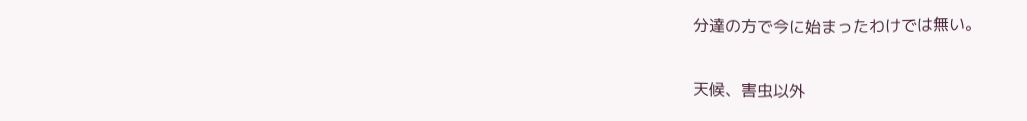分達の方で今に始まったわけでは無い。

天候、害虫以外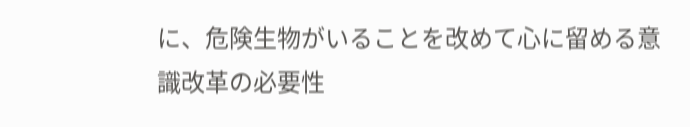に、危険生物がいることを改めて心に留める意識改革の必要性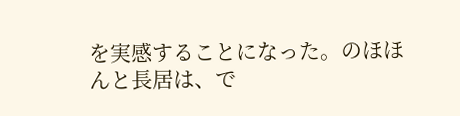を実感することになった。のほほんと長居は、で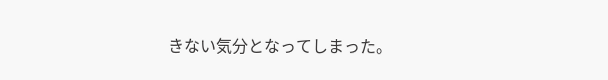きない気分となってしまった。